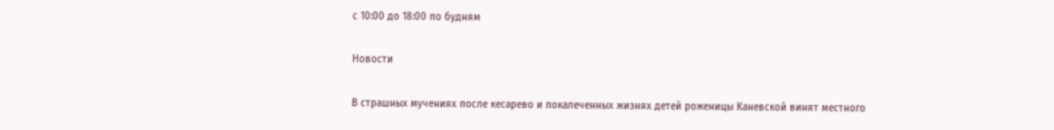с 10:00 до 18:00 по будням

Новости

В страшных мучениях после кесарево и покалеченных жизнях детей роженицы Каневской винят местного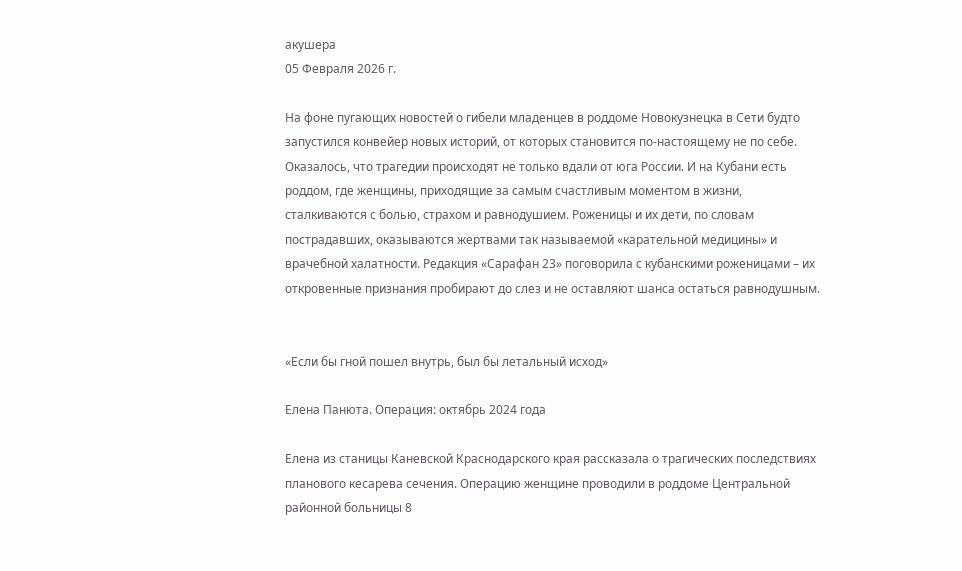акушера
05 Февраля 2026 г.

На фоне пугающих новостей о гибели младенцев в роддоме Новокузнецка в Сети будто запустился конвейер новых историй, от которых становится по-настоящему не по себе. Оказалось, что трагедии происходят не только вдали от юга России. И на Кубани есть роддом, где женщины, приходящие за самым счастливым моментом в жизни, сталкиваются с болью, страхом и равнодушием. Роженицы и их дети, по словам пострадавших, оказываются жертвами так называемой «карательной медицины» и врачебной халатности. Редакция «Сарафан 23» поговорила с кубанскими роженицами – их откровенные признания пробирают до слез и не оставляют шанса остаться равнодушным.


«Если бы гной пошел внутрь, был бы летальный исход»

Елена Панюта. Операция: октябрь 2024 года

Елена из станицы Каневской Краснодарского края рассказала о трагических последствиях планового кесарева сечения. Операцию женщине проводили в роддоме Центральной районной больницы 8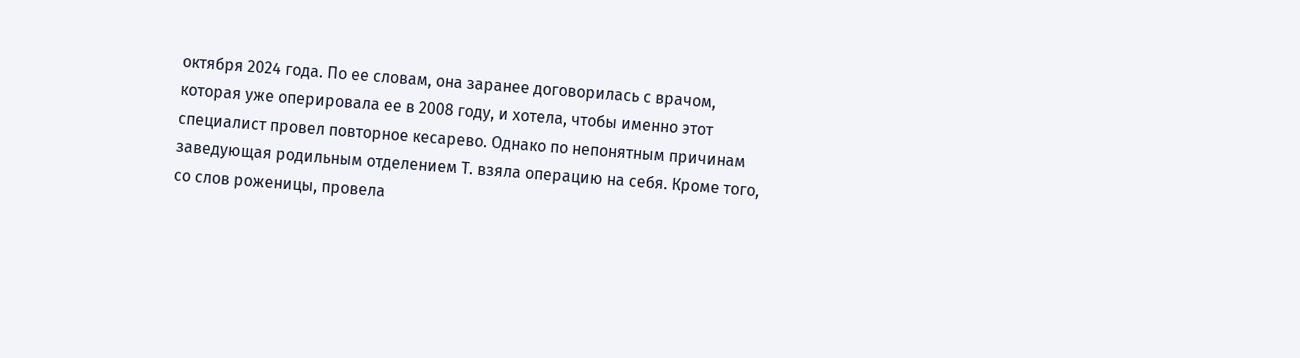октября 2024 года. По ее словам, она заранее договорилась с врачом, которая уже оперировала ее в 2008 году, и хотела, чтобы именно этот специалист провел повторное кесарево. Однако по непонятным причинам заведующая родильным отделением Т. взяла операцию на себя. Кроме того, со слов роженицы, провела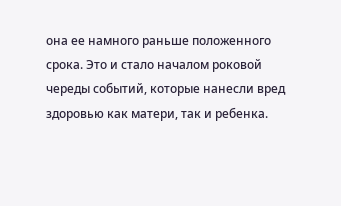она ее намного раньше положенного срока. Это и стало началом роковой череды событий, которые нанесли вред здоровью как матери, так и ребенка.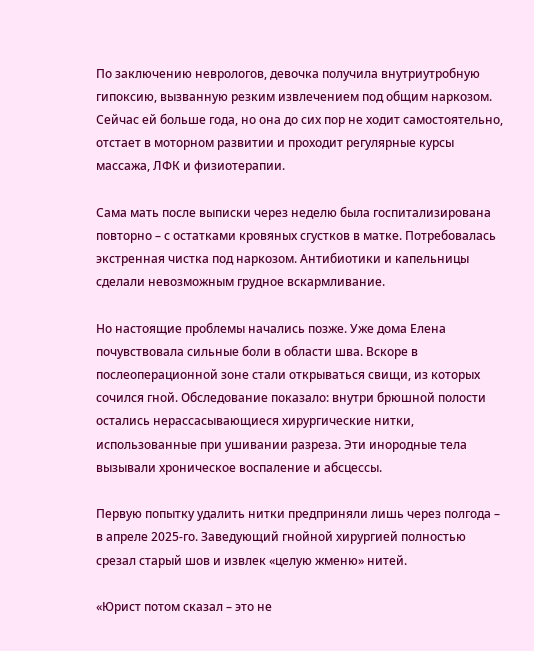По заключению неврологов, девочка получила внутриутробную гипоксию, вызванную резким извлечением под общим наркозом. Сейчас ей больше года, но она до сих пор не ходит самостоятельно, отстает в моторном развитии и проходит регулярные курсы массажа, ЛФК и физиотерапии.

Сама мать после выписки через неделю была госпитализирована повторно – с остатками кровяных сгустков в матке. Потребовалась экстренная чистка под наркозом. Антибиотики и капельницы сделали невозможным грудное вскармливание.

Но настоящие проблемы начались позже. Уже дома Елена почувствовала сильные боли в области шва. Вскоре в послеоперационной зоне стали открываться свищи, из которых сочился гной. Обследование показало: внутри брюшной полости остались нерассасывающиеся хирургические нитки, использованные при ушивании разреза. Эти инородные тела вызывали хроническое воспаление и абсцессы.

Первую попытку удалить нитки предприняли лишь через полгода – в апреле 2025-го. Заведующий гнойной хирургией полностью срезал старый шов и извлек «целую жменю» нитей.

«Юрист потом сказал – это не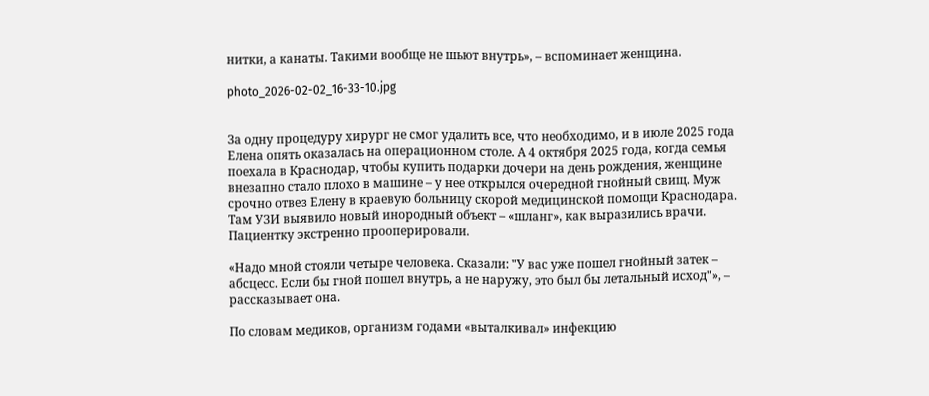нитки, а канаты. Такими вообще не шьют внутрь», – вспоминает женщина.

photo_2026-02-02_16-33-10.jpg


За одну процедуру хирург не смог удалить все, что необходимо, и в июле 2025 года Елена опять оказалась на операционном столе. А 4 октября 2025 года, когда семья поехала в Краснодар, чтобы купить подарки дочери на день рождения, женщине внезапно стало плохо в машине – у нее открылся очередной гнойный свищ. Муж срочно отвез Елену в краевую больницу скорой медицинской помощи Краснодара. Там УЗИ выявило новый инородный объект – «шланг», как выразились врачи. Пациентку экстренно прооперировали.

«Надо мной стояли четыре человека. Сказали: "У вас уже пошел гнойный затек – абсцесс. Если бы гной пошел внутрь, а не наружу, это был бы летальный исход"», – рассказывает она.

По словам медиков, организм годами «выталкивал» инфекцию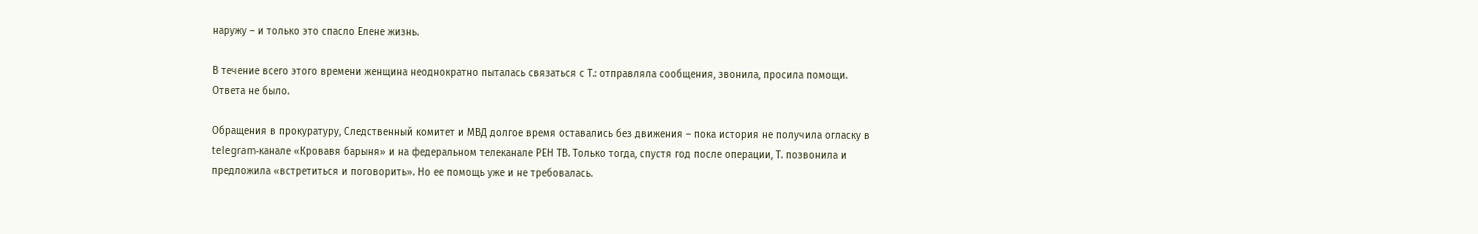наружу – и только это спасло Елене жизнь.

В течение всего этого времени женщина неоднократно пыталась связаться с Т.: отправляла сообщения, звонила, просила помощи. Ответа не было.

Обращения в прокуратуру, Следственный комитет и МВД долгое время оставались без движения – пока история не получила огласку в telegram-канале «Кровавя барыня» и на федеральном телеканале РЕН ТВ. Только тогда, спустя год после операции, Т. позвонила и предложила «встретиться и поговорить». Но ее помощь уже и не требовалась.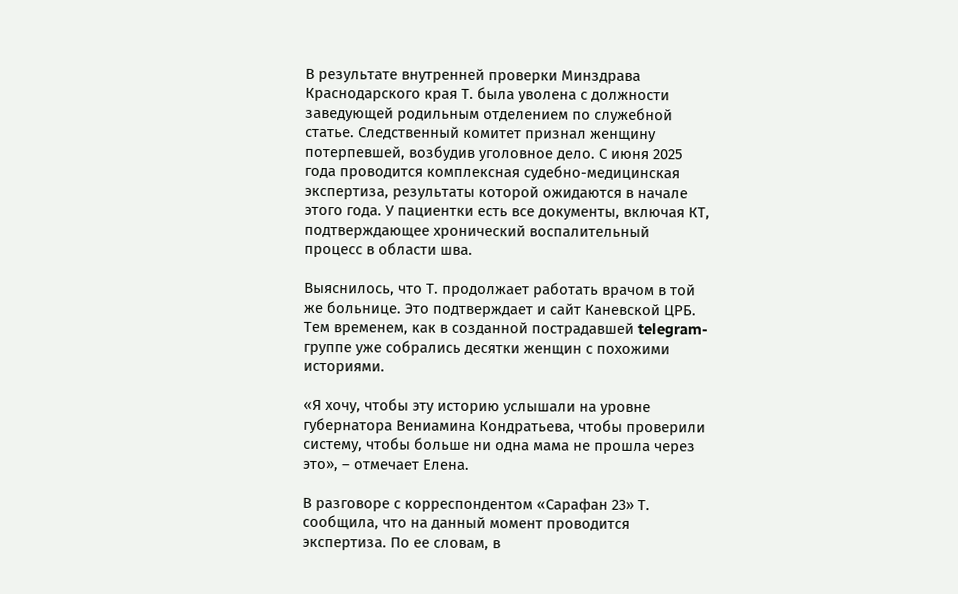В результате внутренней проверки Минздрава Краснодарского края Т. была уволена с должности заведующей родильным отделением по служебной статье. Следственный комитет признал женщину потерпевшей, возбудив уголовное дело. С июня 2025 года проводится комплексная судебно-медицинская экспертиза, результаты которой ожидаются в начале этого года. У пациентки есть все документы, включая КТ, подтверждающее хронический воспалительный процесс в области шва.

Выяснилось, что Т. продолжает работать врачом в той же больнице. Это подтверждает и сайт Каневской ЦРБ. Тем временем, как в созданной пострадавшей telegram-группе уже собрались десятки женщин с похожими историями.

«Я хочу, чтобы эту историю услышали на уровне губернатора Вениамина Кондратьева, чтобы проверили систему, чтобы больше ни одна мама не прошла через это», – отмечает Елена.

В разговоре с корреспондентом «Сарафан 23» Т. сообщила, что на данный момент проводится экспертиза. По ее словам, в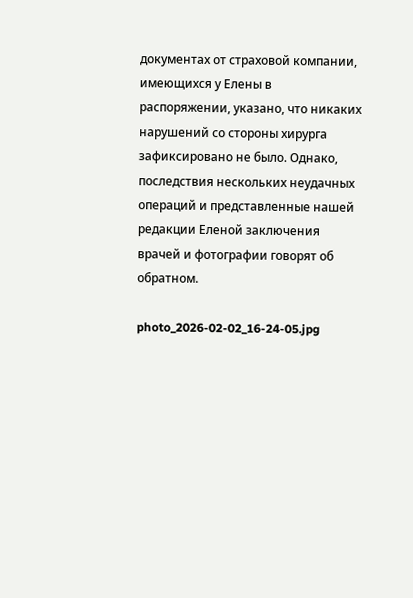документах от страховой компании, имеющихся у Елены в распоряжении, указано, что никаких нарушений со стороны хирурга зафиксировано не было. Однако, последствия нескольких неудачных операций и представленные нашей редакции Еленой заключения врачей и фотографии говорят об обратном.

photo_2026-02-02_16-24-05.jpg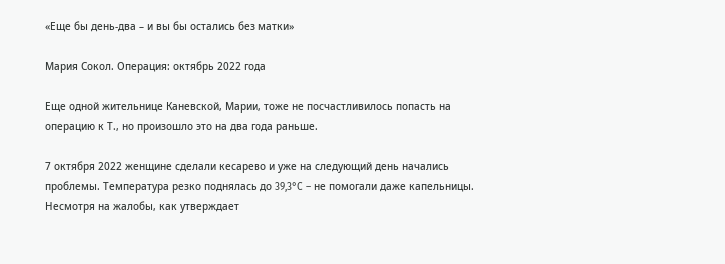«Еще бы день-два – и вы бы остались без матки»

Мария Сокол. Операция: октябрь 2022 года

Еще одной жительнице Каневской, Марии, тоже не посчастливилось попасть на операцию к Т., но произошло это на два года раньше.

7 октября 2022 женщине сделали кесарево и уже на следующий день начались проблемы. Температура резко поднялась до 39,3°C – не помогали даже капельницы. Несмотря на жалобы, как утверждает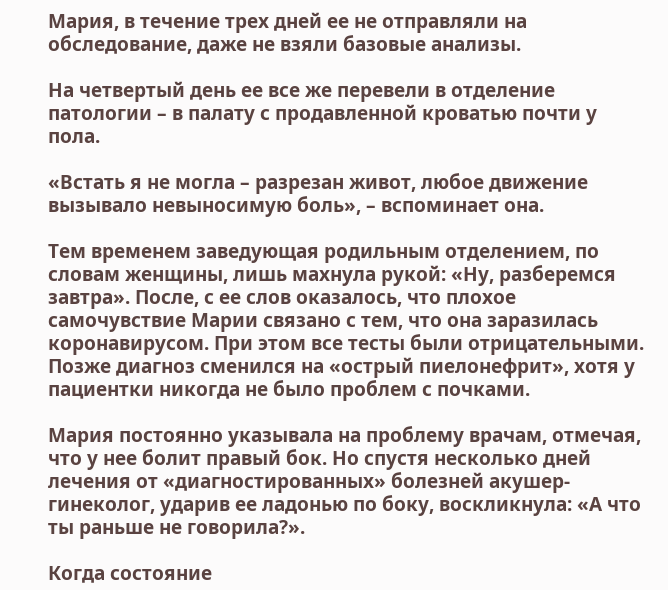Мария, в течение трех дней ее не отправляли на обследование, даже не взяли базовые анализы.

На четвертый день ее все же перевели в отделение патологии – в палату с продавленной кроватью почти у пола.

«Встать я не могла – разрезан живот, любое движение вызывало невыносимую боль», – вспоминает она.

Тем временем заведующая родильным отделением, по словам женщины, лишь махнула рукой: «Ну, разберемся завтра». После, с ее слов оказалось, что плохое самочувствие Марии связано с тем, что она заразилась коронавирусом. При этом все тесты были отрицательными. Позже диагноз сменился на «острый пиелонефрит», хотя у пациентки никогда не было проблем с почками.

Мария постоянно указывала на проблему врачам, отмечая, что у нее болит правый бок. Но спустя несколько дней лечения от «диагностированных» болезней акушер-гинеколог, ударив ее ладонью по боку, воскликнула: «А что ты раньше не говорила?».

Когда состояние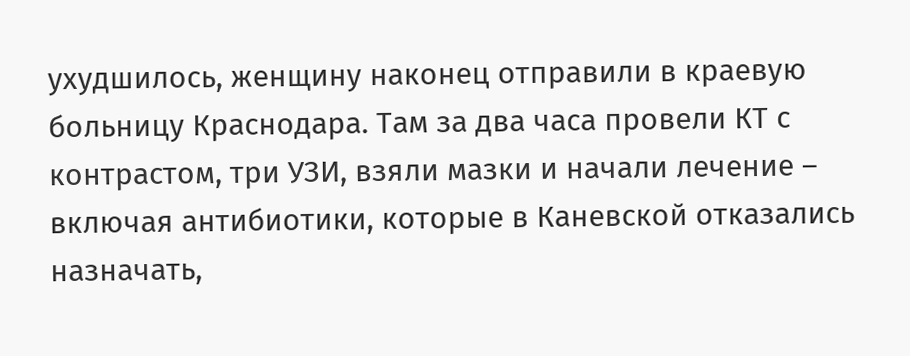ухудшилось, женщину наконец отправили в краевую больницу Краснодара. Там за два часа провели КТ с контрастом, три УЗИ, взяли мазки и начали лечение – включая антибиотики, которые в Каневской отказались назначать,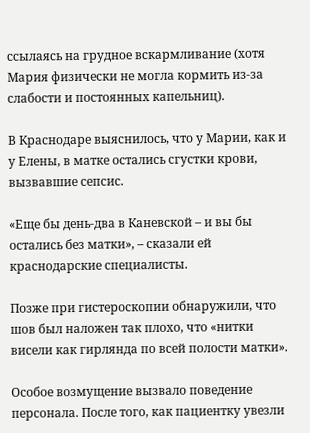ссылаясь на грудное вскармливание (хотя Мария физически не могла кормить из-за слабости и постоянных капельниц).

В Краснодаре выяснилось, что у Марии, как и у Елены, в матке остались сгустки крови, вызвавшие сепсис.

«Еще бы день-два в Каневской – и вы бы остались без матки», – сказали ей краснодарские специалисты.

Позже при гистероскопии обнаружили, что шов был наложен так плохо, что «нитки висели как гирлянда по всей полости матки».

Особое возмущение вызвало поведение персонала. После того, как пациентку увезли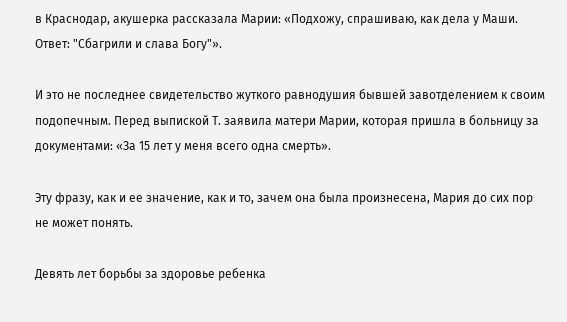в Краснодар, акушерка рассказала Марии: «Подхожу, спрашиваю, как дела у Маши. Ответ: "Сбагрили и слава Богу"».

И это не последнее свидетельство жуткого равнодушия бывшей завотделением к своим подопечным. Перед выпиской Т. заявила матери Марии, которая пришла в больницу за документами: «За 15 лет у меня всего одна смерть».

Эту фразу, как и ее значение, как и то, зачем она была произнесена, Мария до сих пор не может понять.

Девять лет борьбы за здоровье ребенка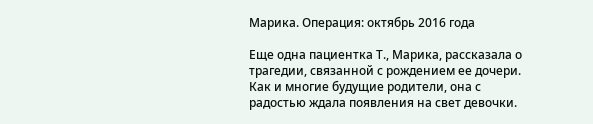Марика. Операция: октябрь 2016 года

Еще одна пациентка Т., Марика, рассказала о трагедии, связанной с рождением ее дочери. Как и многие будущие родители, она с радостью ждала появления на свет девочки.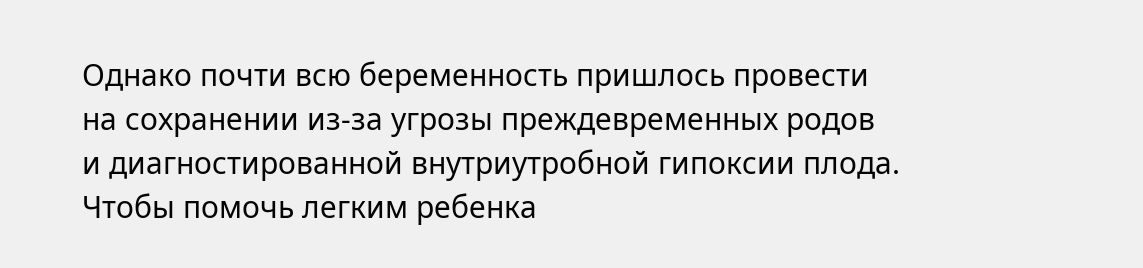Однако почти всю беременность пришлось провести на сохранении из-за угрозы преждевременных родов и диагностированной внутриутробной гипоксии плода. Чтобы помочь легким ребенка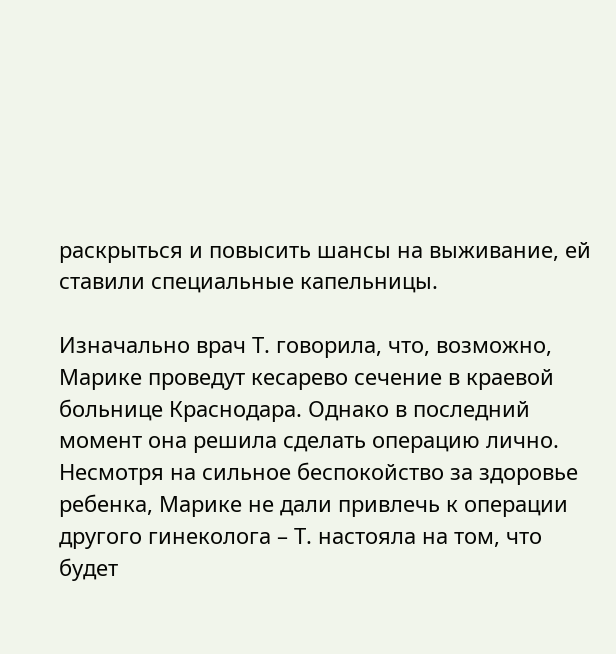раскрыться и повысить шансы на выживание, ей ставили специальные капельницы.

Изначально врач Т. говорила, что, возможно, Марике проведут кесарево сечение в краевой больнице Краснодара. Однако в последний момент она решила сделать операцию лично. Несмотря на сильное беспокойство за здоровье ребенка, Марике не дали привлечь к операции другого гинеколога – Т. настояла на том, что будет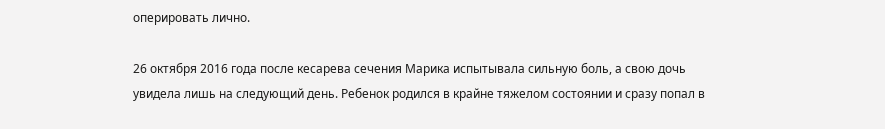оперировать лично.

26 октября 2016 года после кесарева сечения Марика испытывала сильную боль, а свою дочь увидела лишь на следующий день. Ребенок родился в крайне тяжелом состоянии и сразу попал в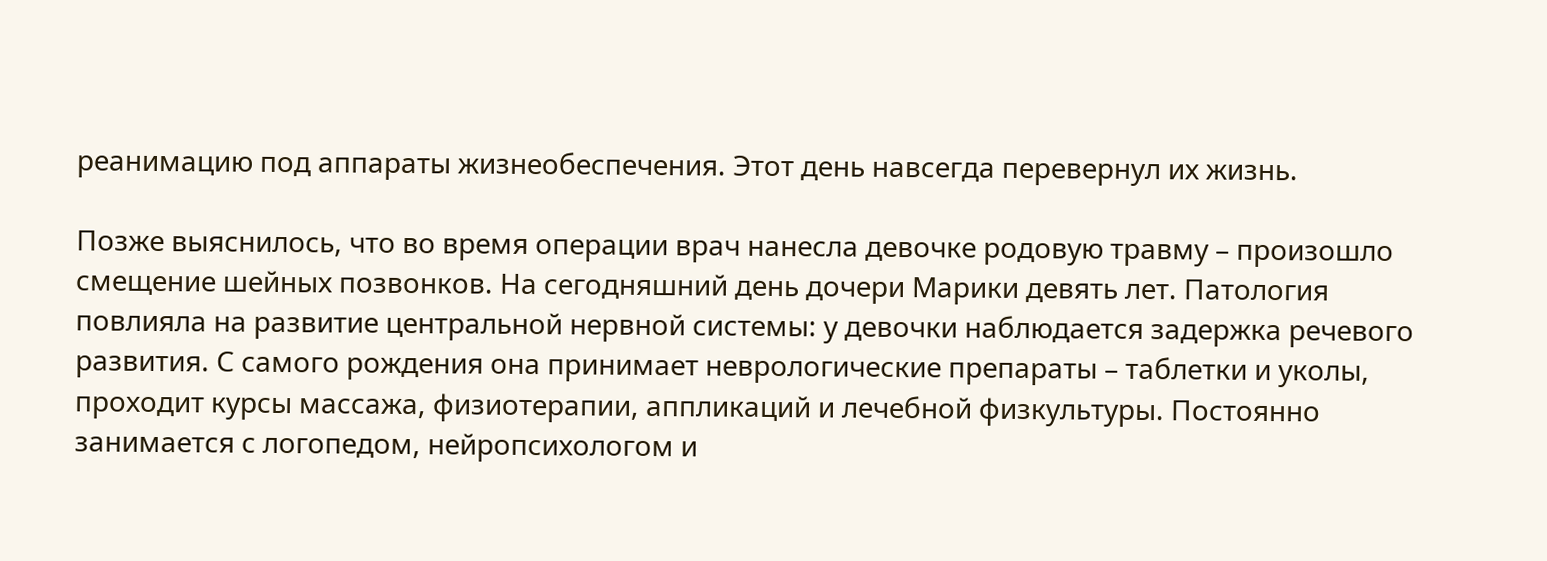реанимацию под аппараты жизнеобеспечения. Этот день навсегда перевернул их жизнь.

Позже выяснилось, что во время операции врач нанесла девочке родовую травму – произошло смещение шейных позвонков. На сегодняшний день дочери Марики девять лет. Патология повлияла на развитие центральной нервной системы: у девочки наблюдается задержка речевого развития. С самого рождения она принимает неврологические препараты – таблетки и уколы, проходит курсы массажа, физиотерапии, аппликаций и лечебной физкультуры. Постоянно занимается с логопедом, нейропсихологом и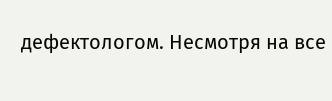дефектологом. Несмотря на все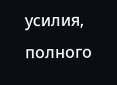усилия, полного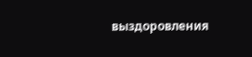выздоровления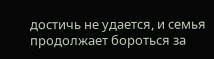достичь не удается, и семья продолжает бороться за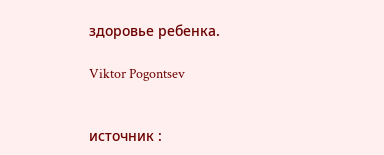здоровье ребенка.

Viktor Pogontsev


источник :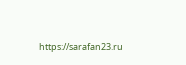https://sarafan23.ru